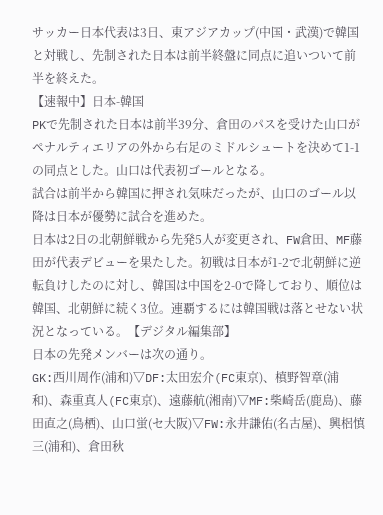サッカー日本代表は3日、東アジアカップ(中国・武漢)で韓国と対戦し、先制された日本は前半終盤に同点に追いついて前半を終えた。
【速報中】日本-韓国
PKで先制された日本は前半39分、倉田のパスを受けた山口がペナルティエリアの外から右足のミドルシュートを決めて1-1の同点とした。山口は代表初ゴールとなる。
試合は前半から韓国に押され気味だったが、山口のゴール以降は日本が優勢に試合を進めた。
日本は2日の北朝鮮戦から先発5人が変更され、FW倉田、MF藤田が代表デビューを果たした。初戦は日本が1-2で北朝鮮に逆転負けしたのに対し、韓国は中国を2-0で降しており、順位は韓国、北朝鮮に続く3位。連覇するには韓国戦は落とせない状況となっている。【デジタル編集部】
日本の先発メンバーは次の通り。
GK:西川周作(浦和)▽DF:太田宏介(FC東京)、槙野智章(浦和)、森重真人(FC東京)、遠藤航(湘南)▽MF:柴崎岳(鹿島)、藤田直之(鳥栖)、山口蛍(セ大阪)▽FW:永井謙佑(名古屋)、興梠慎三(浦和)、倉田秋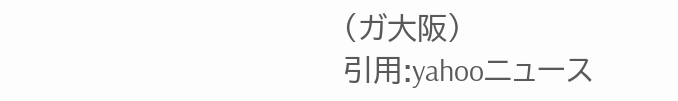(ガ大阪)
引用:yahooニュース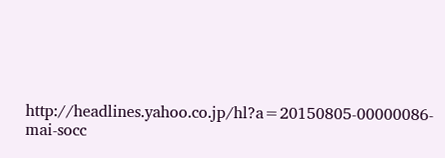http://headlines.yahoo.co.jp/hl?a=20150805-00000086-mai-socc